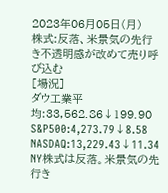2023年06月05日(月)
株式:反落、米景気の先行き不透明感が改めて売り呼び込む
[場況]
ダウ工業平均:33,562.86↓199.90
S&P500:4,273.79↓8.58
NASDAQ:13,229.43↓11.34
NY株式は反落。米景気の先行き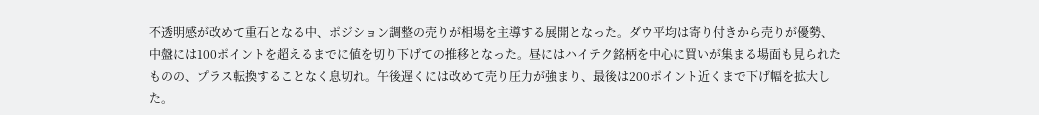不透明感が改めて重石となる中、ポジション調整の売りが相場を主導する展開となった。ダウ平均は寄り付きから売りが優勢、中盤には100ポイントを超えるまでに値を切り下げての推移となった。昼にはハイテク銘柄を中心に買いが集まる場面も見られたものの、プラス転換することなく息切れ。午後遅くには改めて売り圧力が強まり、最後は200ポイント近くまで下げ幅を拡大した。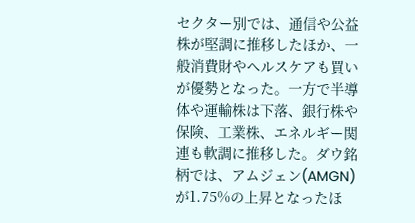セクター別では、通信や公益株が堅調に推移したほか、一般消費財やヘルスケアも買いが優勢となった。一方で半導体や運輸株は下落、銀行株や保険、工業株、エネルギー関連も軟調に推移した。ダウ銘柄では、アムジェン(AMGN)が1.75%の上昇となったほ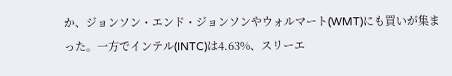か、ジョンソン・エンド・ジョンソンやウォルマート(WMT)にも買いが集まった。一方でインテル(INTC)は4.63%、スリーエ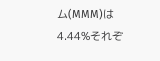ム(MMM)は4.44%それぞ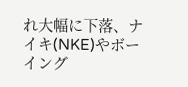れ大幅に下落、ナイキ(NKE)やボーイング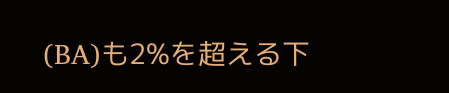(BA)も2%を超える下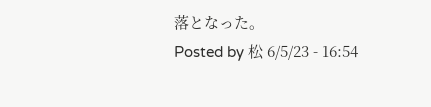落となった。
Posted by 松 6/5/23 - 16:54